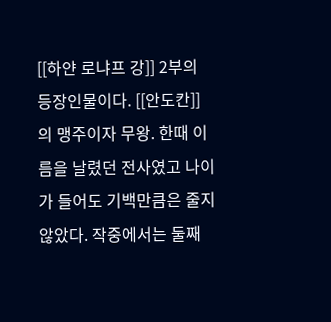[[하얀 로냐프 강]] 2부의 등장인물이다. [[안도칸]]의 맹주이자 무왕. 한때 이름을 날렸던 전사였고 나이가 들어도 기백만큼은 줄지 않았다. 작중에서는 둘째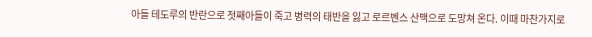아들 테도루의 반란으로 첫째아들이 죽고 병력의 태반을 잃고 로르벤스 산맥으로 도망쳐 온다. 이때 마찬가지로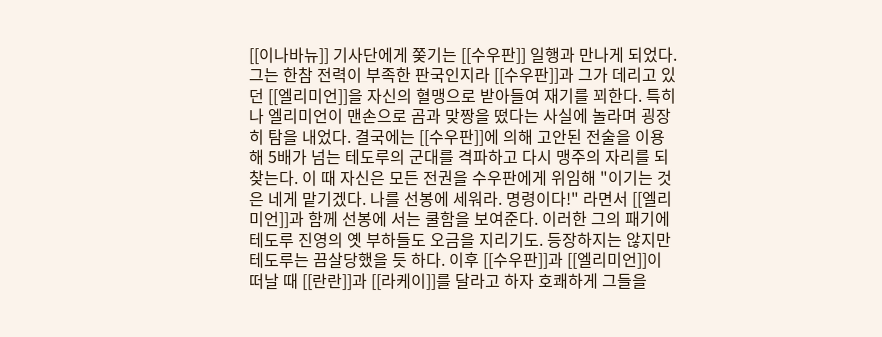[[이나바뉴]] 기사단에게 쫒기는 [[수우판]] 일행과 만나게 되었다. 그는 한참 전력이 부족한 판국인지라 [[수우판]]과 그가 데리고 있던 [[엘리미언]]을 자신의 혈맹으로 받아들여 재기를 꾀한다. 특히나 엘리미언이 맨손으로 곰과 맞짱을 떴다는 사실에 놀라며 굉장히 탐을 내었다. 결국에는 [[수우판]]에 의해 고안된 전술을 이용해 5배가 넘는 테도루의 군대를 격파하고 다시 맹주의 자리를 되찾는다. 이 때 자신은 모든 전권을 수우판에게 위임해 "이기는 것은 네게 맡기겠다. 나를 선봉에 세워라. 명령이다!" 라면서 [[엘리미언]]과 함께 선봉에 서는 쿨함을 보여준다. 이러한 그의 패기에 테도루 진영의 옛 부하들도 오금을 지리기도. 등장하지는 않지만 테도루는 끔살당했을 듯 하다. 이후 [[수우판]]과 [[엘리미언]]이 떠날 때 [[란란]]과 [[라케이]]를 달라고 하자 호쾌하게 그들을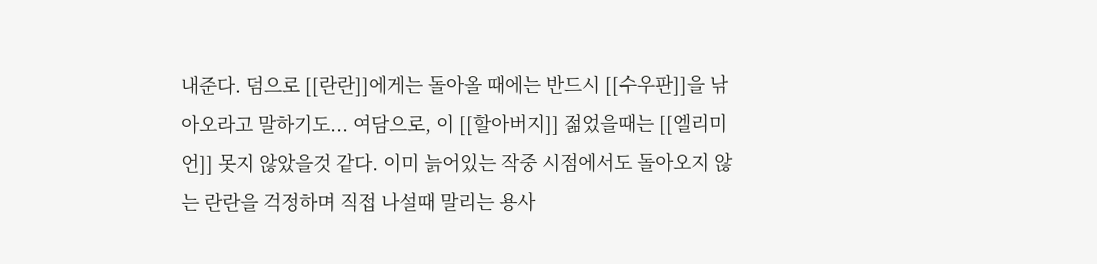내준다. 덤으로 [[란란]]에게는 돌아올 때에는 반드시 [[수우판]]을 낚아오라고 말하기도... 여담으로, 이 [[할아버지]] 젊었을때는 [[엘리미언]] 못지 않았을것 같다. 이미 늙어있는 작중 시점에서도 돌아오지 않는 란란을 걱정하며 직접 나설때 말리는 용사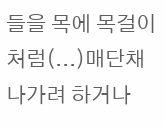들을 목에 목걸이처럼(...)매단채 나가려 하거나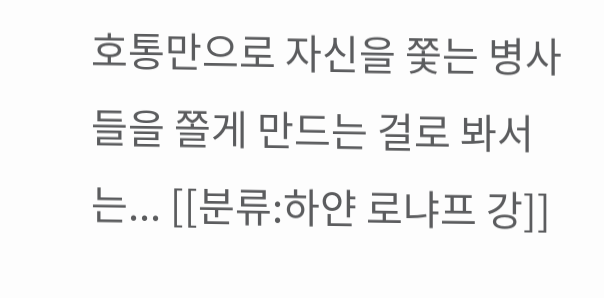호통만으로 자신을 쫓는 병사들을 쫄게 만드는 걸로 봐서는... [[분류:하얀 로냐프 강]]